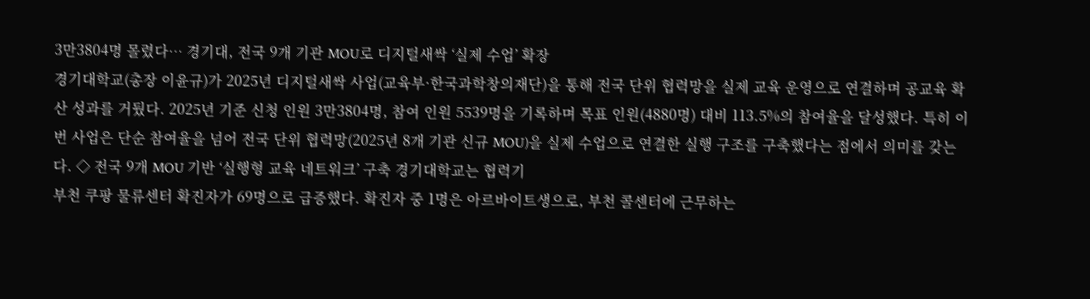3만3804명 몰렸다… 경기대, 전국 9개 기관 MOU로 디지털새싹 ‘실제 수업’ 확장
경기대학교(총장 이윤규)가 2025년 디지털새싹 사업(교육부·한국과학창의재단)을 통해 전국 단위 협력망을 실제 교육 운영으로 연결하며 공교육 확산 성과를 거뒀다. 2025년 기준 신청 인원 3만3804명, 참여 인원 5539명을 기록하며 목표 인원(4880명) 대비 113.5%의 참여율을 달성했다. 특히 이번 사업은 단순 참여율을 넘어 전국 단위 협력망(2025년 8개 기관 신규 MOU)을 실제 수업으로 연결한 실행 구조를 구축했다는 점에서 의미를 갖는다. ◇ 전국 9개 MOU 기반 ‘실행형 교육 네트워크’ 구축 경기대학교는 협력기
부천 쿠팡 물류센터 확진자가 69명으로 급증했다. 확진자 중 1명은 아르바이트생으로, 부천 콜센터에 근무하는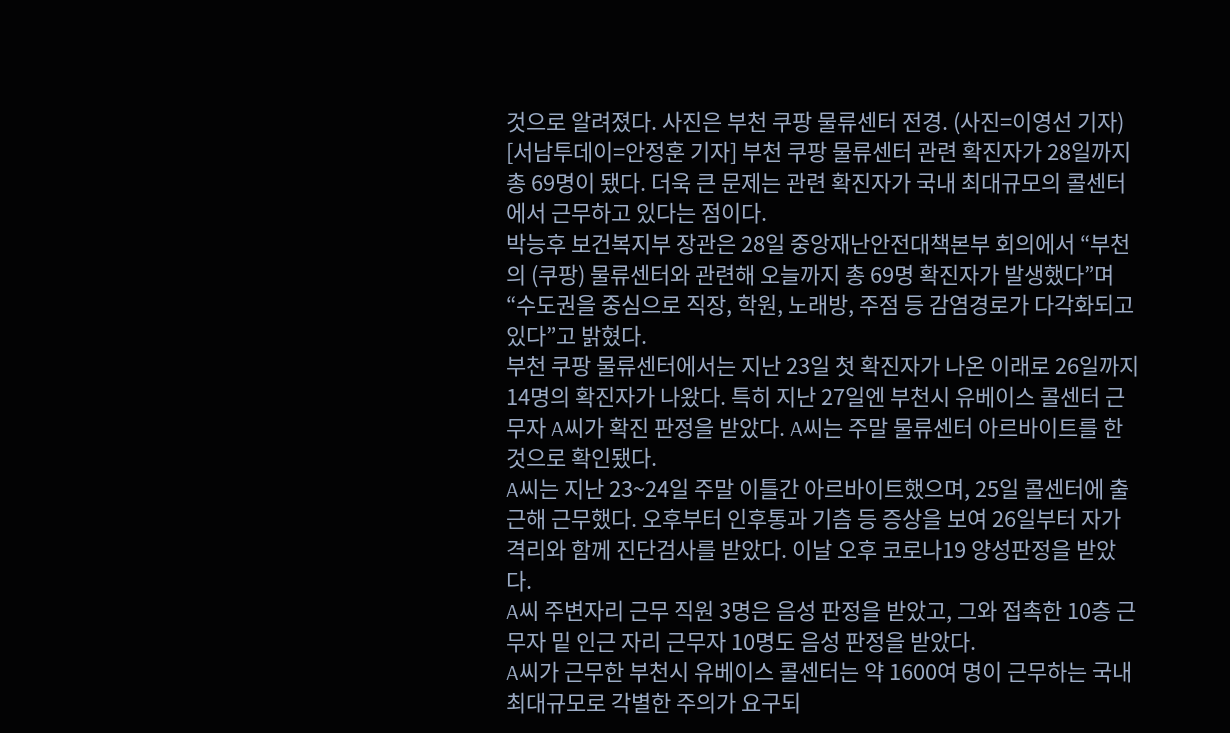것으로 알려졌다. 사진은 부천 쿠팡 물류센터 전경. (사진=이영선 기자)
[서남투데이=안정훈 기자] 부천 쿠팡 물류센터 관련 확진자가 28일까지 총 69명이 됐다. 더욱 큰 문제는 관련 확진자가 국내 최대규모의 콜센터에서 근무하고 있다는 점이다.
박능후 보건복지부 장관은 28일 중앙재난안전대책본부 회의에서 “부천의 (쿠팡) 물류센터와 관련해 오늘까지 총 69명 확진자가 발생했다”며 “수도권을 중심으로 직장, 학원, 노래방, 주점 등 감염경로가 다각화되고 있다”고 밝혔다.
부천 쿠팡 물류센터에서는 지난 23일 첫 확진자가 나온 이래로 26일까지 14명의 확진자가 나왔다. 특히 지난 27일엔 부천시 유베이스 콜센터 근무자 A씨가 확진 판정을 받았다. A씨는 주말 물류센터 아르바이트를 한 것으로 확인됐다.
A씨는 지난 23~24일 주말 이틀간 아르바이트했으며, 25일 콜센터에 출근해 근무했다. 오후부터 인후통과 기츰 등 증상을 보여 26일부터 자가격리와 함께 진단검사를 받았다. 이날 오후 코로나19 양성판정을 받았다.
A씨 주변자리 근무 직원 3명은 음성 판정을 받았고, 그와 접촉한 10층 근무자 밑 인근 자리 근무자 10명도 음성 판정을 받았다.
A씨가 근무한 부천시 유베이스 콜센터는 약 1600여 명이 근무하는 국내 최대규모로 각별한 주의가 요구되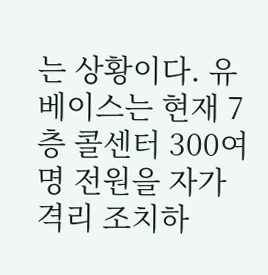는 상황이다. 유베이스는 현재 7층 콜센터 300여 명 전원을 자가격리 조치하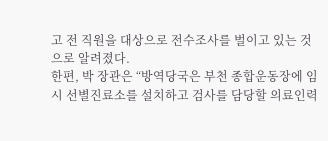고 전 직원을 대상으로 전수조사를 벌이고 있는 것으로 알려졌다.
한편, 박 장관은 “방역당국은 부천 종합운동장에 임시 선별진료소를 설치하고 검사를 담당할 의료인력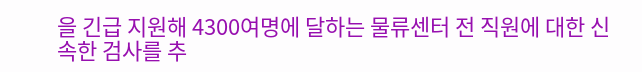을 긴급 지원해 4300여명에 달하는 물류센터 전 직원에 대한 신속한 검사를 추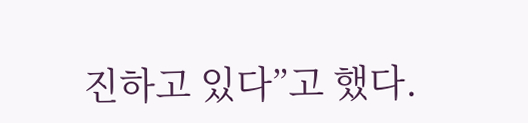진하고 있다”고 했다.